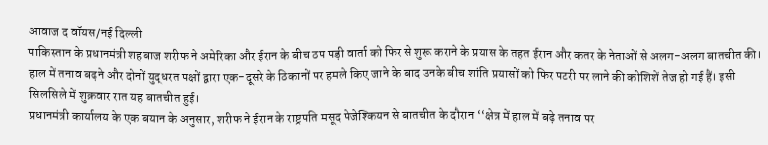आवाज द वॉयस/नई दिल्ली
पाकिस्तान के प्रधानमंत्री शहबाज शरीफ ने अमेरिका और ईरान के बीच ठप पड़ी वार्ता को फिर से शुरू कराने के प्रयास के तहत ईरान और कतर के नेताओं से अलग-अलग बातचीत की।
हाल में तनाव बढ़ने और दोनों युद्धरत पक्षों द्वारा एक-दूसरे के ठिकानों पर हमले किए जाने के बाद उनके बीच शांति प्रयासों को फिर पटरी पर लाने की कोशिशें तेज हो गई हैं। इसी सिलसिले में शुक्रवार रात यह बातचीत हुई।
प्रधानमंत्री कार्यालय के एक बयान के अनुसार, शरीफ ने ईरान के राष्ट्रपति मसूद पेजेश्कियन से बातचीत के दौरान ‘‘क्षेत्र में हाल में बढ़े तनाव पर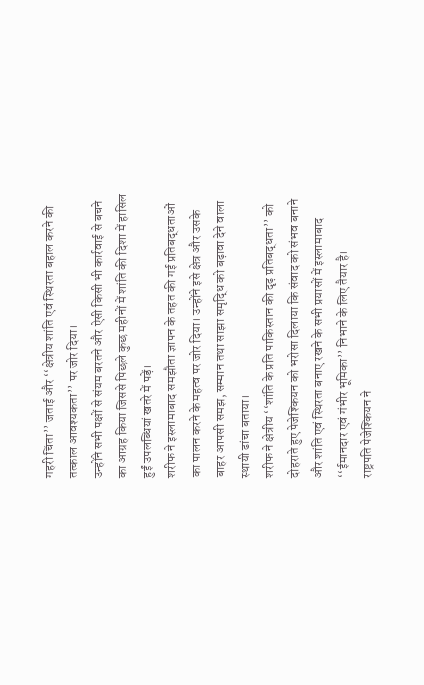गहरी चिंता’’ जताई और ‘‘क्षेत्रीय शांति एवं स्थिरता बहाल करने की तत्काल आवश्यकता’’ पर जोर दिया।
उन्होंने सभी पक्षों से संयम बरतने और ऐसी किसी भी कार्रवाई से बचने का आग्रह किया जिससे पिछले कुछ महीनों में शांति की दिशा में हासिल हुईं उपलब्धियां खतरे में पड़ें।
शरीफ ने इस्लामाबाद समझौता ज्ञापन के तहत की गई प्रतिबद्धताओं का पालन करने के महत्व पर जोर दिया। उन्होंने इसे क्षेत्र और उसके बाहर आपसी समझ, सम्मान तथा साझा समृद्धि को बढ़ावा देने वाला स्थायी ढांचा बताया।
शरीफ ने क्षेत्रीय ‘‘शांति के प्रति पाकिस्तान की दृढ़ प्रतिबद्धता’’ को दोहराते हुए पेजेश्कियन को भरोसा दिलाया कि संवाद को संभव बनाने और शांति एवं स्थिरता बनाए रखने के सभी प्रयासों में इस्लामाबाद ‘‘ईमानदार एवं गंभीर भूमिका’’ निभाने के लिए तैयार है।
राष्ट्रपति पेजेश्कियन ने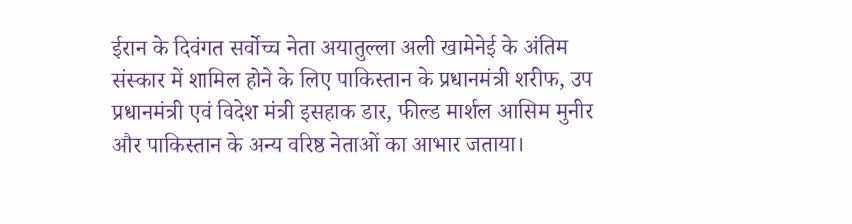ईरान के दिवंगत सर्वोच्च नेता अयातुल्ला अली खामेनेई के अंतिम संस्कार में शामिल होने के लिए पाकिस्तान के प्रधानमंत्री शरीफ, उप प्रधानमंत्री एवं विदेश मंत्री इसहाक डार, फील्ड मार्शल आसिम मुनीर और पाकिस्तान के अन्य वरिष्ठ नेताओं का आभार जताया।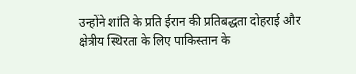उन्होंने शांति के प्रति ईरान की प्रतिबद्धता दोहराई और क्षेत्रीय स्थिरता के लिए पाकिस्तान के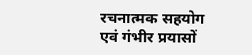रचनात्मक सहयोग एवं गंभीर प्रयासों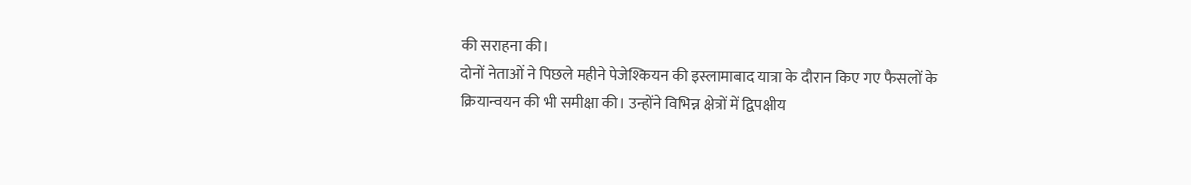की सराहना की।
दोनों नेताओं ने पिछले महीने पेजेश्कियन की इस्लामाबाद यात्रा के दौरान किए गए फैसलों के क्रियान्वयन की भी समीक्षा की। उन्होंने विभिन्न क्षेत्रों में द्विपक्षीय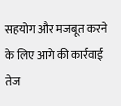सहयोग और मजबूत करने के लिए आगे की कार्रवाई तेज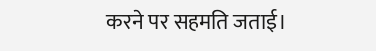करने पर सहमति जताई।